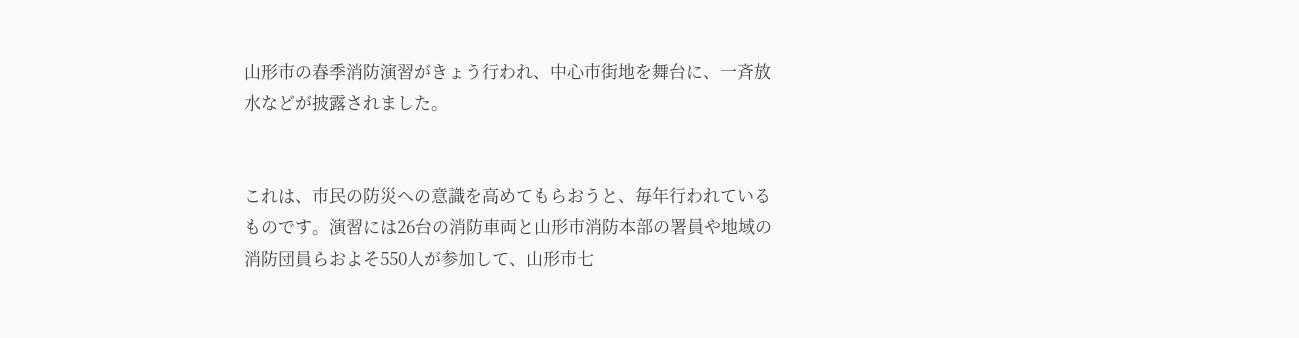山形市の春季消防演習がきょう行われ、中心市街地を舞台に、一斉放水などが披露されました。


これは、市民の防災への意識を高めてもらおうと、毎年行われているものです。演習には26台の消防車両と山形市消防本部の署員や地域の消防団員らおよそ550人が参加して、山形市七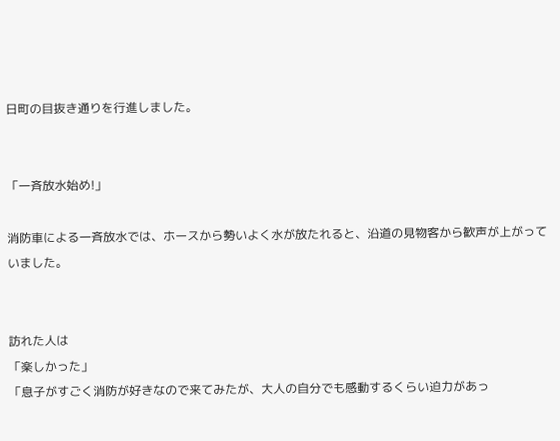日町の目抜き通りを行進しました。


「一斉放水始め!」

消防車による一斉放水では、ホースから勢いよく水が放たれると、沿道の見物客から歓声が上がっていました。


訪れた人は
「楽しかった」
「息子がすごく消防が好きなので来てみたが、大人の自分でも感動するくらい迫力があっ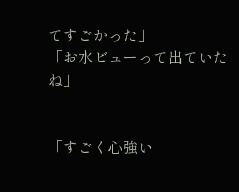てすごかった」
「お水ビューって出ていたね」


「すごく心強い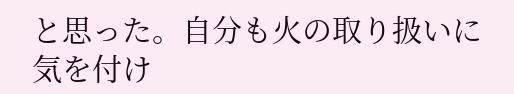と思った。自分も火の取り扱いに気を付け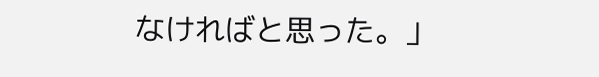なければと思った。」